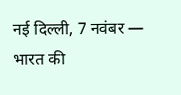नई दिल्ली, 7 नवंबर —
भारत की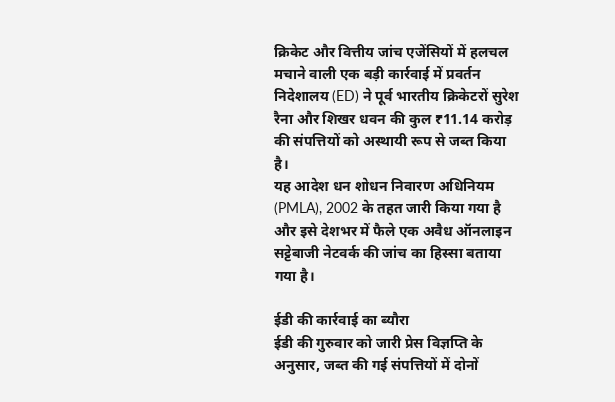क्रिकेट और वित्तीय जांच एजेंसियों में हलचल मचाने वाली एक बड़ी कार्रवाई में प्रवर्तन निदेशालय (ED) ने पूर्व भारतीय क्रिकेटरों सुरेश रैना और शिखर धवन की कुल ₹11.14 करोड़ की संपत्तियों को अस्थायी रूप से जब्त किया है।
यह आदेश धन शोधन निवारण अधिनियम (PMLA), 2002 के तहत जारी किया गया है और इसे देशभर में फैले एक अवैध ऑनलाइन सट्टेबाजी नेटवर्क की जांच का हिस्सा बताया गया है।

ईडी की कार्रवाई का ब्यौरा
ईडी की गुरुवार को जारी प्रेस विज्ञप्ति के अनुसार, जब्त की गई संपत्तियों में दोनों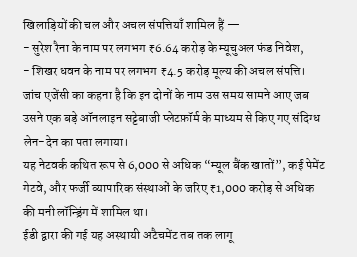खिलाड़ियों की चल और अचल संपत्तियाँ शामिल हैं —
- सुरेश रैना के नाम पर लगभग ₹6.64 करोड़ के म्यूचुअल फंड निवेश,
- शिखर धवन के नाम पर लगभग ₹4.5 करोड़ मूल्य की अचल संपत्ति।
जांच एजेंसी का कहना है कि इन दोनों के नाम उस समय सामने आए जब उसने एक बड़े ऑनलाइन सट्टेबाजी प्लेटफ़ॉर्म के माध्यम से किए गए संदिग्ध लेन-देन का पता लगाया।
यह नेटवर्क कथित रूप से 6,000 से अधिक “म्यूल बैंक खातों”, कई पेमेंट गेटवे, और फर्जी व्यापारिक संस्थाओं के जरिए ₹1,000 करोड़ से अधिक की मनी लॉन्ड्रिंग में शामिल था।
ईडी द्वारा की गई यह अस्थायी अटैचमेंट तब तक लागू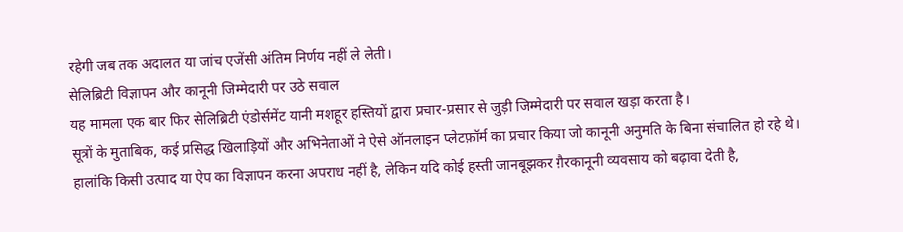रहेगी जब तक अदालत या जांच एजेंसी अंतिम निर्णय नहीं ले लेती।
सेलिब्रिटी विज्ञापन और कानूनी जिम्मेदारी पर उठे सवाल
यह मामला एक बार फिर सेलिब्रिटी एंडोर्समेंट यानी मशहूर हस्तियों द्वारा प्रचार-प्रसार से जुड़ी जिम्मेदारी पर सवाल खड़ा करता है।
सूत्रों के मुताबिक, कई प्रसिद्ध खिलाड़ियों और अभिनेताओं ने ऐसे ऑनलाइन प्लेटफ़ॉर्म का प्रचार किया जो कानूनी अनुमति के बिना संचालित हो रहे थे।
हालांकि किसी उत्पाद या ऐप का विज्ञापन करना अपराध नहीं है, लेकिन यदि कोई हस्ती जानबूझकर ग़ैरकानूनी व्यवसाय को बढ़ावा देती है,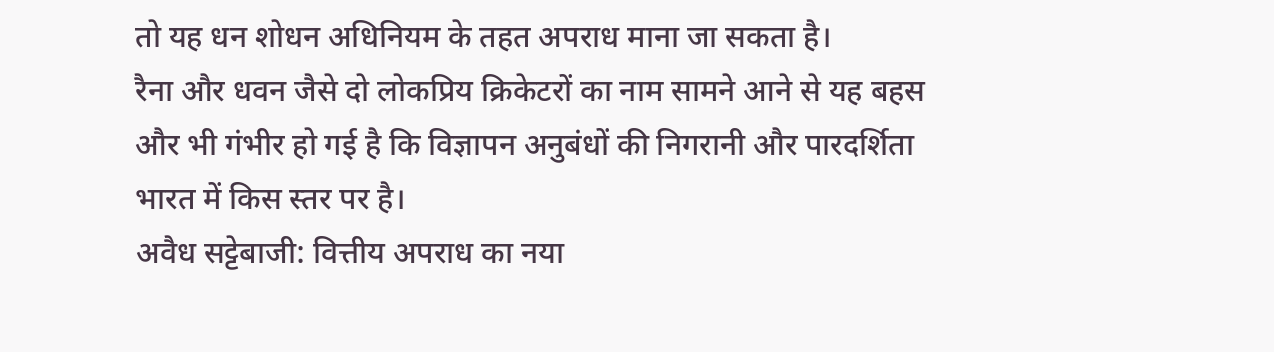तो यह धन शोधन अधिनियम के तहत अपराध माना जा सकता है।
रैना और धवन जैसे दो लोकप्रिय क्रिकेटरों का नाम सामने आने से यह बहस और भी गंभीर हो गई है कि विज्ञापन अनुबंधों की निगरानी और पारदर्शिता भारत में किस स्तर पर है।
अवैध सट्टेबाजी: वित्तीय अपराध का नया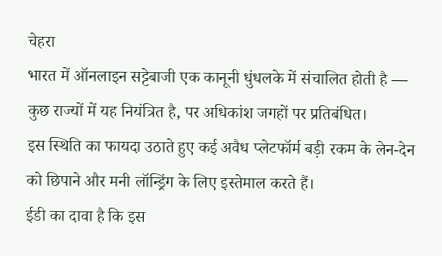चेहरा
भारत में ऑनलाइन सट्टेबाजी एक कानूनी धुंधलके में संचालित होती है — कुछ राज्यों में यह नियंत्रित है, पर अधिकांश जगहों पर प्रतिबंधित।
इस स्थिति का फायदा उठाते हुए कई अवैध प्लेटफॉर्म बड़ी रकम के लेन-देन को छिपाने और मनी लॉन्ड्रिंग के लिए इस्तेमाल करते हैं।
ईडी का दावा है कि इस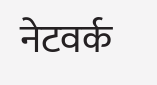नेटवर्क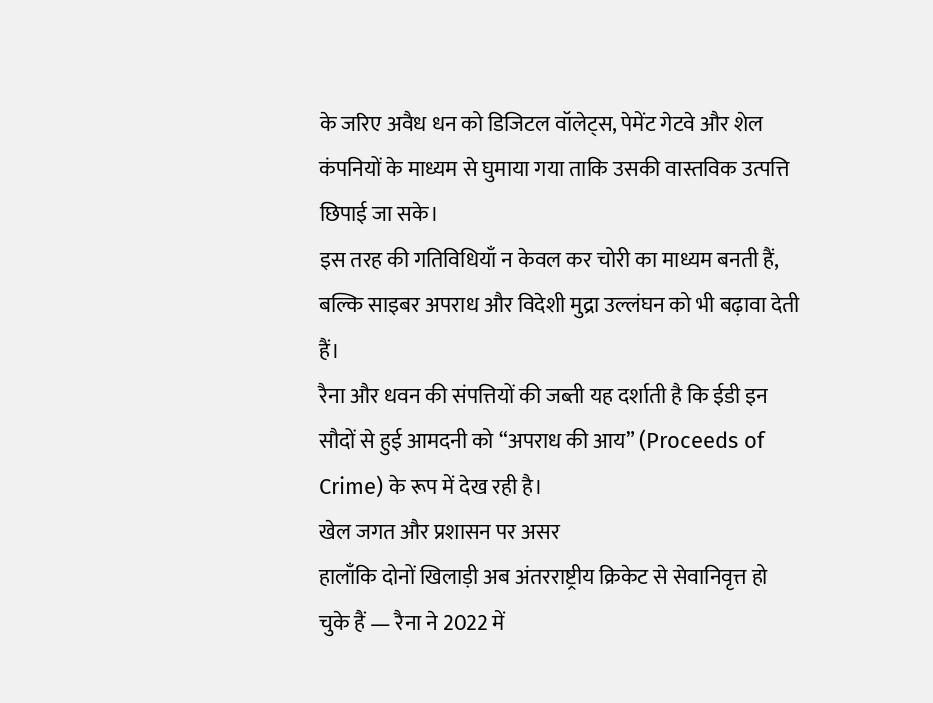के जरिए अवैध धन को डिजिटल वॉलेट्स, पेमेंट गेटवे और शेल कंपनियों के माध्यम से घुमाया गया ताकि उसकी वास्तविक उत्पत्ति छिपाई जा सके।
इस तरह की गतिविधियाँ न केवल कर चोरी का माध्यम बनती हैं, बल्कि साइबर अपराध और विदेशी मुद्रा उल्लंघन को भी बढ़ावा देती हैं।
रैना और धवन की संपत्तियों की जब्ती यह दर्शाती है कि ईडी इन सौदों से हुई आमदनी को “अपराध की आय” (Proceeds of Crime) के रूप में देख रही है।
खेल जगत और प्रशासन पर असर
हालाँकि दोनों खिलाड़ी अब अंतरराष्ट्रीय क्रिकेट से सेवानिवृत्त हो चुके हैं — रैना ने 2022 में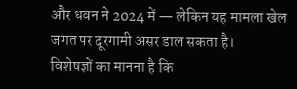और धवन ने 2024 में — लेकिन यह मामला खेल जगत पर दूरगामी असर डाल सकता है।
विशेषज्ञों का मानना है कि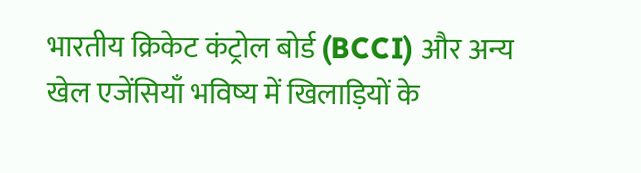भारतीय क्रिकेट कंट्रोल बोर्ड (BCCI) और अन्य खेल एजेंसियाँ भविष्य में खिलाड़ियों के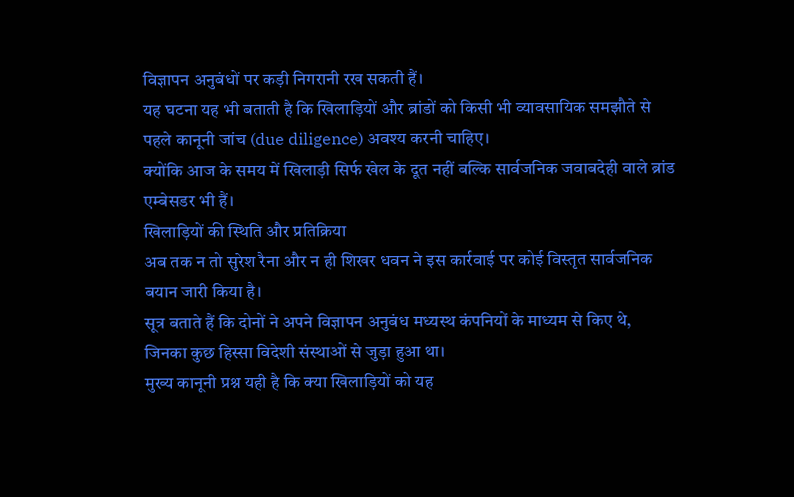विज्ञापन अनुबंधों पर कड़ी निगरानी रख सकती हैं।
यह घटना यह भी बताती है कि खिलाड़ियों और ब्रांडों को किसी भी व्यावसायिक समझौते से पहले कानूनी जांच (due diligence) अवश्य करनी चाहिए।
क्योंकि आज के समय में खिलाड़ी सिर्फ खेल के दूत नहीं बल्कि सार्वजनिक जवाबदेही वाले ब्रांड एम्बेसडर भी हैं।
खिलाड़ियों की स्थिति और प्रतिक्रिया
अब तक न तो सुरेश रैना और न ही शिखर धवन ने इस कार्रवाई पर कोई विस्तृत सार्वजनिक बयान जारी किया है।
सूत्र बताते हैं कि दोनों ने अपने विज्ञापन अनुबंध मध्यस्थ कंपनियों के माध्यम से किए थे, जिनका कुछ हिस्सा विदेशी संस्थाओं से जुड़ा हुआ था।
मुख्य कानूनी प्रश्न यही है कि क्या खिलाड़ियों को यह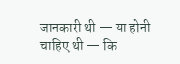जानकारी थी — या होनी चाहिए थी — कि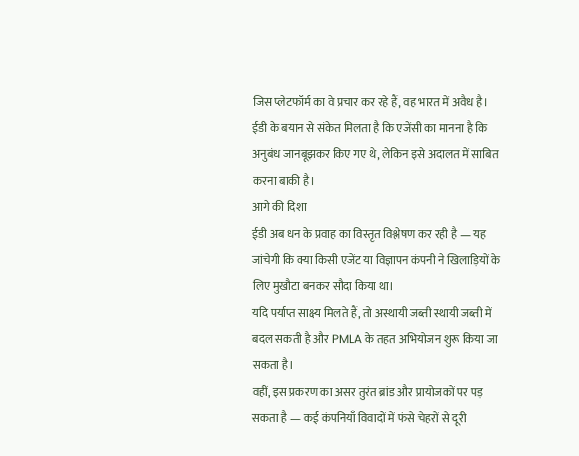जिस प्लेटफॉर्म का वे प्रचार कर रहे हैं, वह भारत में अवैध है।
ईडी के बयान से संकेत मिलता है कि एजेंसी का मानना है कि अनुबंध जानबूझकर किए गए थे, लेकिन इसे अदालत में साबित करना बाकी है।
आगे की दिशा
ईडी अब धन के प्रवाह का विस्तृत विश्लेषण कर रही है — यह जांचेगी कि क्या किसी एजेंट या विज्ञापन कंपनी ने खिलाड़ियों के लिए मुखौटा बनकर सौदा किया था।
यदि पर्याप्त साक्ष्य मिलते हैं, तो अस्थायी जब्ती स्थायी जब्ती में बदल सकती है और PMLA के तहत अभियोजन शुरू किया जा सकता है।
वहीं, इस प्रकरण का असर तुरंत ब्रांड और प्रायोजकों पर पड़ सकता है — कई कंपनियाँ विवादों में फंसे चेहरों से दूरी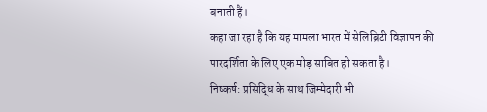बनाती हैं।
कहा जा रहा है कि यह मामला भारत में सेलिब्रिटी विज्ञापन की पारदर्शिता के लिए एक मोड़ साबित हो सकता है।
निष्कर्ष: प्रसिद्धि के साथ जिम्मेदारी भी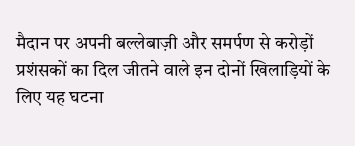मैदान पर अपनी बल्लेबाज़ी और समर्पण से करोड़ों प्रशंसकों का दिल जीतने वाले इन दोनों खिलाड़ियों के लिए यह घटना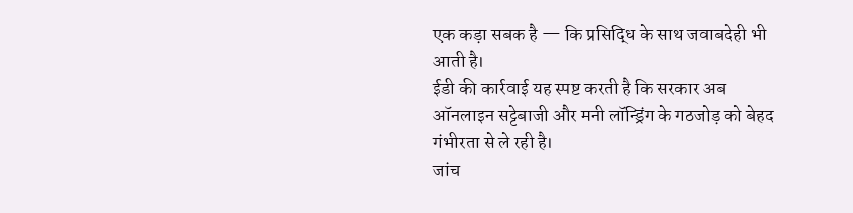एक कड़ा सबक है — कि प्रसिद्धि के साथ जवाबदेही भी आती है।
ईडी की कार्रवाई यह स्पष्ट करती है कि सरकार अब ऑनलाइन सट्टेबाजी और मनी लॉन्ड्रिंग के गठजोड़ को बेहद गंभीरता से ले रही है।
जांच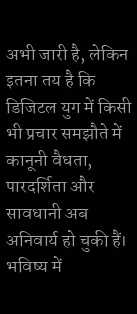अभी जारी है, लेकिन इतना तय है कि डिजिटल युग में किसी भी प्रचार समझौते में कानूनी वैधता, पारदर्शिता और सावधानी अब अनिवार्य हो चुकी हैं।
भविष्य में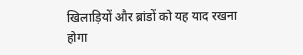खिलाड़ियों और ब्रांडों को यह याद रखना होगा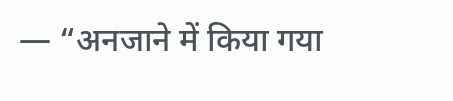— “अनजाने में किया गया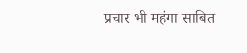प्रचार भी महंगा साबित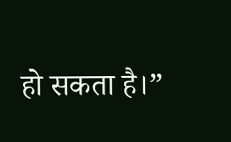हो सकता है।”